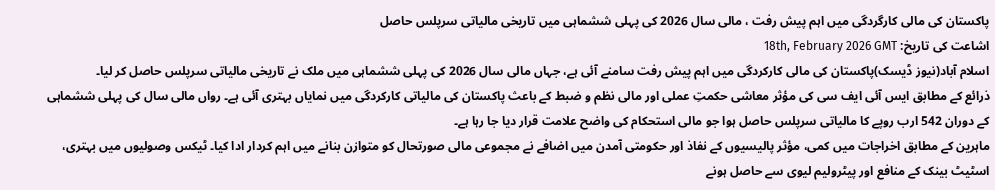پاکستان کی مالی کارگردگی میں اہم پیش رفت ، مالی سال 2026 کی پہلی ششماہی میں تاریخی مالیاتی سرپلس حاصل
اشاعت کی تاریخ: 18th, February 2026 GMT
اسلام آباد(نیوز ڈیسک)پاکستان کی مالی کارکردگی میں اہم پیش رفت سامنے آئی ہے، جہاں مالی سال 2026 کی پہلی ششماہی میں ملک نے تاریخی مالیاتی سرپلس حاصل کر لیا۔
ذرائع کے مطابق ایس آئی ایف سی کی مؤثر معاشی حکمتِ عملی اور مالی نظم و ضبط کے باعث پاکستان کی مالیاتی کارکردگی میں نمایاں بہتری آئی ہے۔ رواں مالی سال کی پہلی ششماہی کے دوران 542 ارب روپے کا مالیاتی سرپلس حاصل ہوا جو مالی استحکام کی واضح علامت قرار دیا جا رہا ہے۔
ماہرین کے مطابق اخراجات میں کمی، مؤثر پالیسیوں کے نفاذ اور حکومتی آمدن میں اضافے نے مجموعی مالی صورتحال کو متوازن بنانے میں اہم کردار ادا کیا۔ ٹیکس وصولیوں میں بہتری، اسٹیٹ بینک کے منافع اور پیٹرولیم لیوی سے حاصل ہونے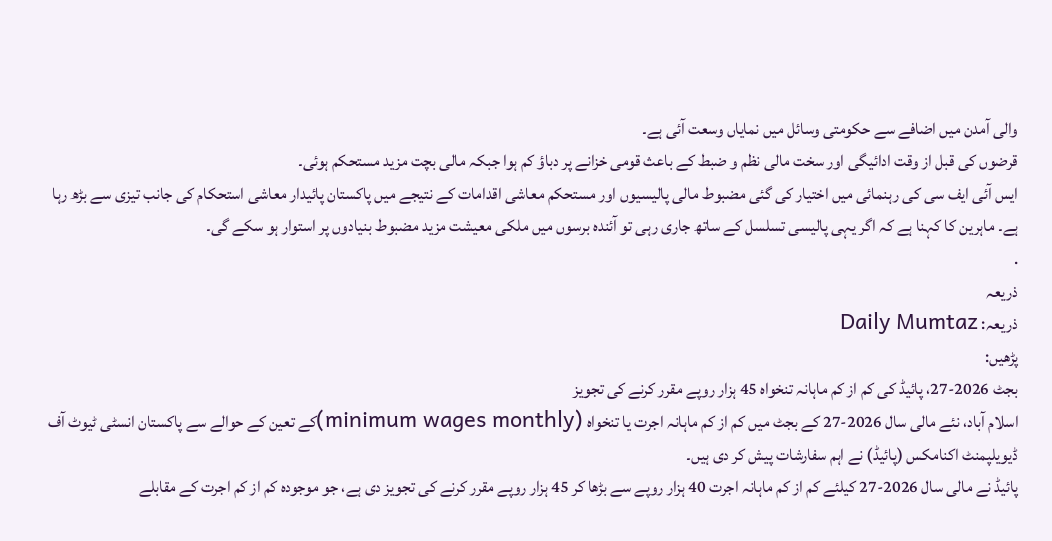والی آمدن میں اضافے سے حکومتی وسائل میں نمایاں وسعت آئی ہے۔
قرضوں کی قبل از وقت ادائیگی اور سخت مالی نظم و ضبط کے باعث قومی خزانے پر دباؤ کم ہوا جبکہ مالی بچت مزید مستحکم ہوئی۔
ایس آئی ایف سی کی رہنمائی میں اختیار کی گئی مضبوط مالی پالیسیوں اور مستحکم معاشی اقدامات کے نتیجے میں پاکستان پائیدار معاشی استحکام کی جانب تیزی سے بڑھ رہا ہے۔ ماہرین کا کہنا ہے کہ اگر یہی پالیسی تسلسل کے ساتھ جاری رہی تو آئندہ برسوں میں ملکی معیشت مزید مضبوط بنیادوں پر استوار ہو سکے گی۔
.
ذریعہ
ذریعہ: Daily Mumtaz
پڑھیں:
بجٹ 2026-27، پائیڈ کی کم از کم ماہانہ تنخواہ 45 ہزار روپے مقرر کرنے کی تجویز
اسلام آباد، نئے مالی سال 2026-27 کے بجٹ میں کم از کم ماہانہ اجرت یا تنخواہ (minimum wages monthly)کے تعین کے حوالے سے پاکستان انسٹی ٹیوٹ آف ڈیویلپمنٹ اکنامکس (پائیڈ) نے اہم سفارشات پیش کر دی ہیں۔
پائیڈ نے مالی سال 2026-27 کیلئے کم از کم ماہانہ اجرت 40 ہزار روپے سے بڑھا کر 45 ہزار روپے مقرر کرنے کی تجویز دی ہے، جو موجودہ کم از کم اجرت کے مقابلے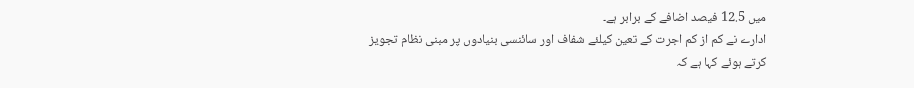میں 12.5 فیصد اضافے کے برابر ہے۔
ادارے نے کم از کم اجرت کے تعین کیلئے شفاف اور سائنسی بنیادوں پر مبنی نظام تجویز کرتے ہوئے کہا ہے کہ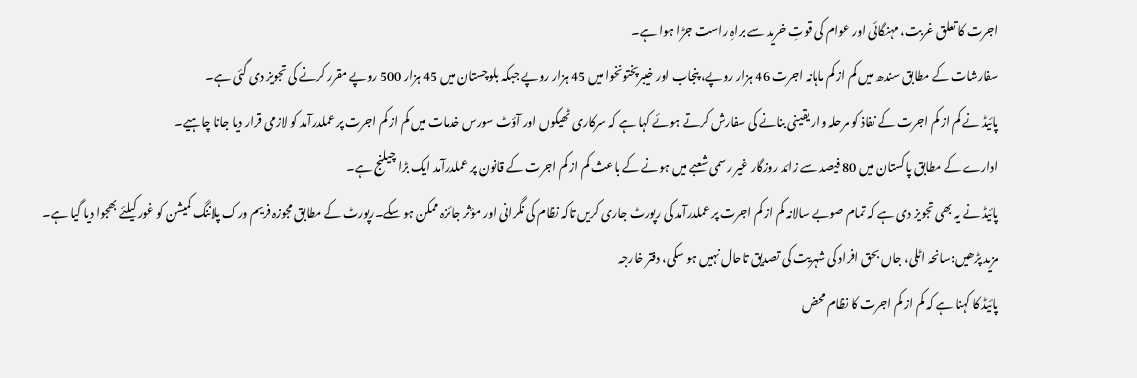اجرت کا تعلق غربت، مہنگائی اور عوام کی قوتِ خرید سے براہِ راست جڑا ہوا ہے۔
سفارشات کے مطابق سندھ میں کم از کم ماہانہ اجرت 46 ہزار روپے، پنجاب اور خیبرپختونخوا میں 45 ہزار روپے جبکہ بلوچستان میں 45 ہزار 500 روپے مقرر کرنے کی تجویز دی گئی ہے۔
پائیڈ نے کم از کم اجرت کے نفاذ کو مرحلہ وار یقینی بنانے کی سفارش کرتے ہوئے کہا ہے کہ سرکاری ٹھیکوں اور آؤٹ سورس خدمات میں کم از کم اجرت پر عملدرآمد کو لازمی قرار دیا جانا چاہیے۔
ادارے کے مطابق پاکستان میں 80 فیصد سے زائد روزگار غیر رسمی شعبے میں ہونے کے باعث کم از کم اجرت کے قانون پر عملدرآمد ایک بڑا چیلنج ہے۔
پائیڈ نے یہ بھی تجویز دی ہے کہ تمام صوبے سالانہ کم از کم اجرت پر عملدرآمد کی رپورٹ جاری کریں تاکہ نظام کی نگرانی اور مؤثر جائزہ ممکن ہو سکے۔رپورٹ کے مطابق مجوزہ فریم ورک پلاننگ کمیشن کو غور کیلئے بھجوا دیا گیا ہے۔
مزید پڑھیں:سانحہ اٹلی، جاں بحق افراد کی شہریت کی تصدیق تاحال نہیں ہو سکی، دفتر خارجہ
پائیڈ کا کہنا ہے کہ کم از کم اجرت کا نظام محض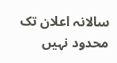سالانہ اعلان تک محدود نہیں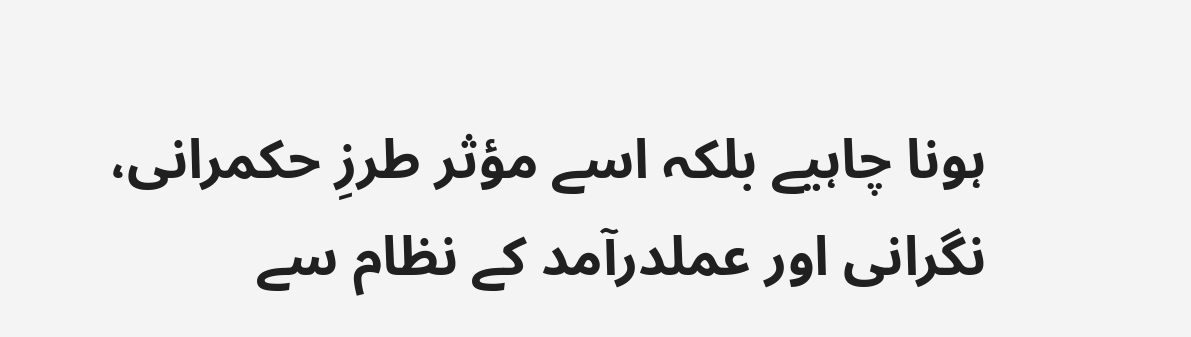ہونا چاہیے بلکہ اسے مؤثر طرزِ حکمرانی، نگرانی اور عملدرآمد کے نظام سے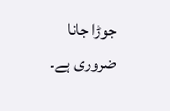جوڑا جانا ضروری ہے۔